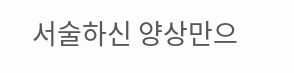서술하신 양상만으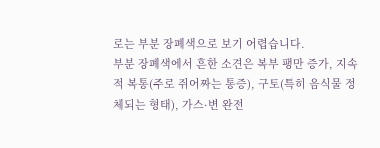로는 부분 장폐색으로 보기 어렵습니다.
부분 장폐색에서 흔한 소견은 복부 팽만 증가, 지속적 복통(주로 쥐어짜는 통증), 구토(특히 음식물 정체되는 형태), 가스·변 완전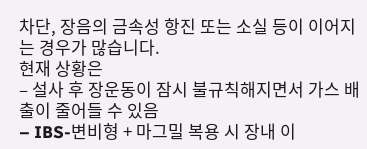차단, 장음의 금속성 항진 또는 소실 등이 이어지는 경우가 많습니다.
현재 상황은
– 설사 후 장운동이 잠시 불규칙해지면서 가스 배출이 줄어들 수 있음
– IBS-변비형 + 마그밀 복용 시 장내 이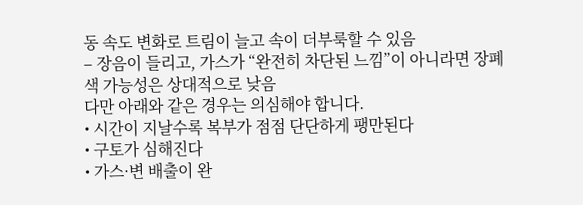동 속도 변화로 트림이 늘고 속이 더부룩할 수 있음
– 장음이 들리고, 가스가 “완전히 차단된 느낌”이 아니라면 장폐색 가능성은 상대적으로 낮음
다만 아래와 같은 경우는 의심해야 합니다.
• 시간이 지날수록 복부가 점점 단단하게 팽만된다
• 구토가 심해진다
• 가스·변 배출이 완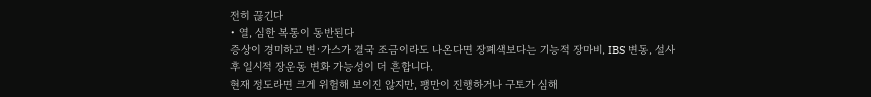전히 끊긴다
• 열, 심한 복통이 동반된다
증상이 경미하고 변·가스가 결국 조금이라도 나온다면 장폐색보다는 기능적 장마비, IBS 변동, 설사 후 일시적 장운동 변화 가능성이 더 흔합니다.
현재 정도라면 크게 위험해 보이진 않지만, 팽만이 진행하거나 구토가 심해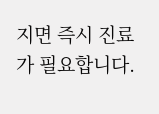지면 즉시 진료가 필요합니다.